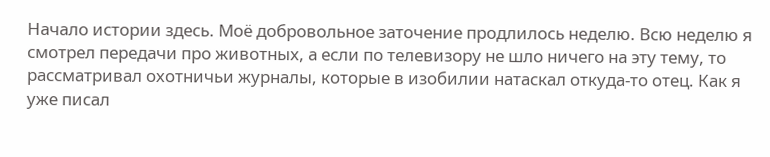Начало истории здесь. Моё добровольное заточение продлилось неделю. Всю неделю я смотрел передачи про животных, а если по телевизору не шло ничего на эту тему, то рассматривал охотничьи журналы, которые в изобилии натаскал откуда-то отец. Как я уже писал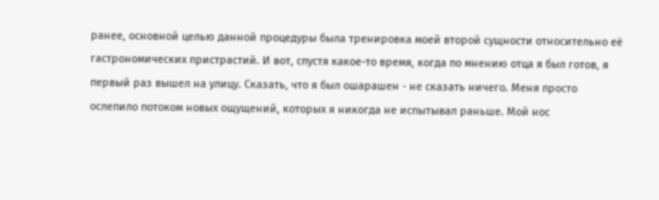ранее, основной целью данной процедуры была тренировка моей второй сущности относительно её гастрономических пристрастий. И вот, спустя какое-то время, когда по мнению отца я был готов, я первый раз вышел на улицу. Сказать, что я был ошарашен - не сказать ничего. Меня просто ослепило потоком новых ощущений, которых я никогда не испытывал раньше. Мой нос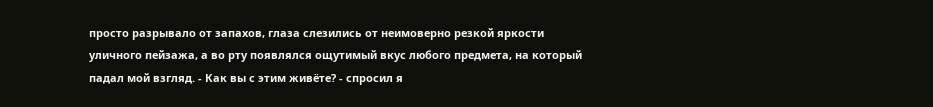просто разрывало от запахов, глаза слезились от неимоверно резкой яркости уличного пейзажа, а во рту появлялся ощутимый вкус любого предмета, на который падал мой взгляд. - Как вы с этим живёте? - спросил я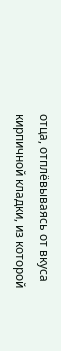отца, отплёвываясь от вкуса кирпичной кладки, из которой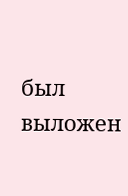был выложен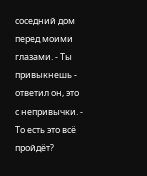соседний дом перед моими глазами. - Ты привыкнешь - ответил он, это с непривычки. - То есть это всё пройдёт?